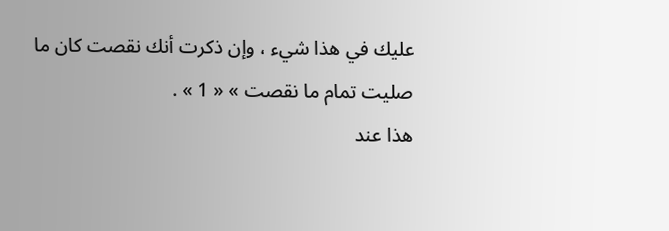عليك في هذا شيء ، وإن ذكرت أنك نقصت كان ما صليت تمام ما نقصت » « 1 » .
هذا عند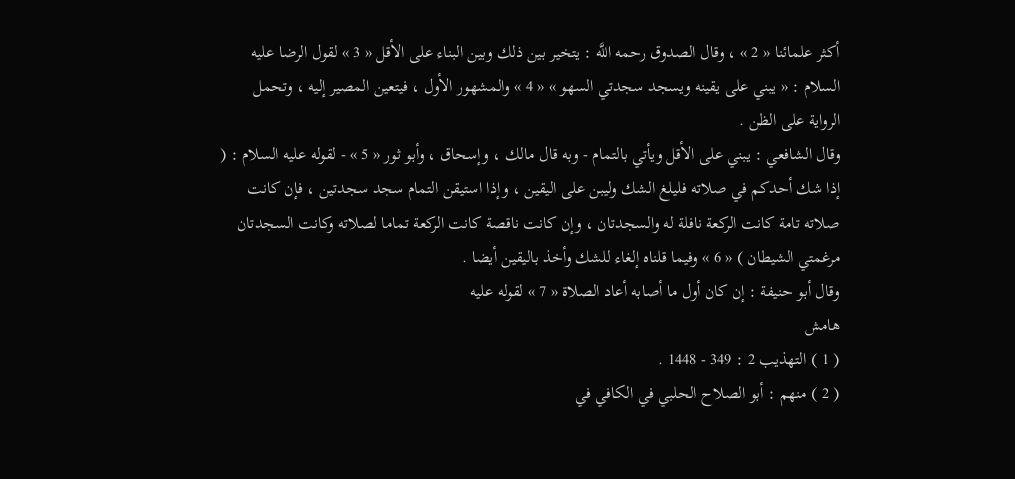أكثر علمائنا « 2 » ، وقال الصدوق رحمه اللَّه : يتخير بين ذلك وبين البناء على الأقل « 3 » لقول الرضا عليه السلام : « يبني على يقينه ويسجد سجدتي السهو » « 4 » والمشهور الأول ، فيتعين المصير إليه ، وتحمل الرواية على الظن .
وقال الشافعي : يبني على الأقل ويأتي بالتمام - وبه قال مالك ، وإسحاق ، وأبو ثور « 5 » - لقوله عليه السلام : ( إذا شك أحدكم في صلاته فليلغ الشك وليبن على اليقين ، وإذا استيقن التمام سجد سجدتين ، فإن كانت صلاته تامة كانت الركعة نافلة له والسجدتان ، وإن كانت ناقصة كانت الركعة تماما لصلاته وكانت السجدتان مرغمتي الشيطان ) « 6 » وفيما قلناه إلغاء للشك وأخذ باليقين أيضا .
وقال أبو حنيفة : إن كان أول ما أصابه أعاد الصلاة « 7 » لقوله عليه
هامش
( 1 ) التهذيب 2 : 349 - 1448 .
( 2 ) منهم : أبو الصلاح الحلبي في الكافي في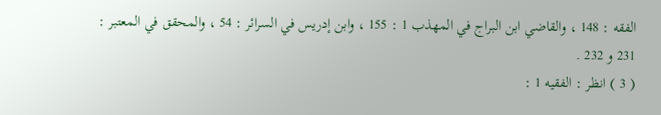الفقه : 148 ، والقاضي ابن البراج في المهذب 1 : 155 ، وابن إدريس في السرائر : 54 ، والمحقق في المعتبر : 231 و 232 .
( 3 ) انظر : الفقيه 1 :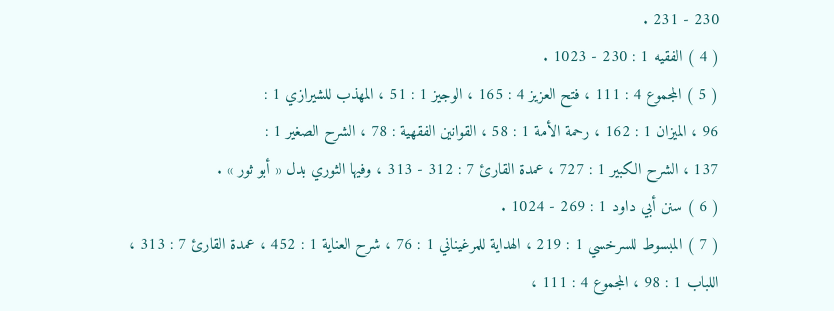230 - 231 .
( 4 ) الفقيه 1 : 230 - 1023 .
( 5 ) المجموع 4 : 111 ، فتح العزيز 4 : 165 ، الوجيز 1 : 51 ، المهذب للشيرازي 1 :
96 ، الميزان 1 : 162 ، رحمة الأمة 1 : 58 ، القوانين الفقهية : 78 ، الشرح الصغير 1 :
137 ، الشرح الكبير 1 : 727 ، عمدة القارئ 7 : 312 - 313 ، وفيها الثوري بدل « أبو ثور » .
( 6 ) سنن أبي داود 1 : 269 - 1024 .
( 7 ) المبسوط للسرخسي 1 : 219 ، الهداية للمرغيناني 1 : 76 ، شرح العناية 1 : 452 ، عمدة القارئ 7 : 313 ، اللباب 1 : 98 ، المجموع 4 : 111 ،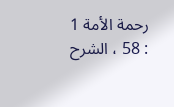رحمة الأمة 1 : 58 ، الشرح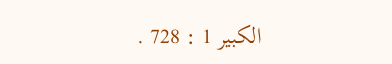الكبير 1 : 728 .